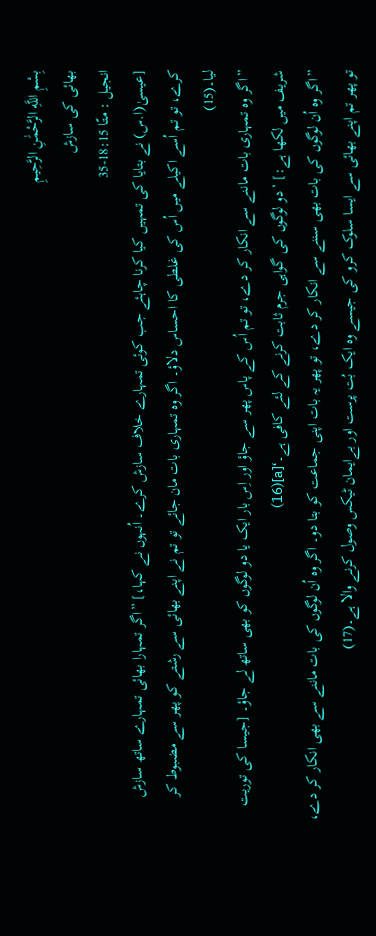بِسْمِ اللَّهِ الرَّحْمَٰنِ الرَّحِيمِ
بھائی کی سازش
انجیل : متّا 18:15-35
[عیسیٰ(ا.س) نے بتایا کی تمہیں کیا کرنا چاہئے جب کوئی تمہارے خلاف سازش کرے۔ اُنہوں نے کہا،] ”اگر تمہارا بھائی تمہارے ساتھ سازش کرے، تو تم اُسے اکیلے میں اُس کی غلطی کا احساس دلاؤ۔ اگر وہ تمہاری بات مان جائے تو تم نے اپنے بھائی سے رشتے کو پھر سے مضبوط کر لیا۔(15)
”اگر وہ تمہاری بات ماننے سے انکار کر دے، تو تم اُس کے پاس پھر سے جاؤ اور اِس بار ایک یا دو لوگوں کو بھی ساتھ لے جاؤ۔ [جیسا کی توریت شریف میں لکھا ہے:] ’دو لوگوں کی گواہی جرم ثابت کرنے کے لئے کافی ہے۔‘[a](16)
”اگر وہ اُن لوگوں کی بات بھی سننے سے انکار کر دے، تو پھر یہ بات اپنی جماعت کو بتا دو۔ اگر وہ اُن لوگوں کی بات ماننے سے بھی انکار کر دے، تو پھر تم اپنے بھائی سے ایسا سلوک کرو کی جیسے وہ ایک بُت پرست اور بےایمان ٹیکس وصول کرنے والا ہے۔(17)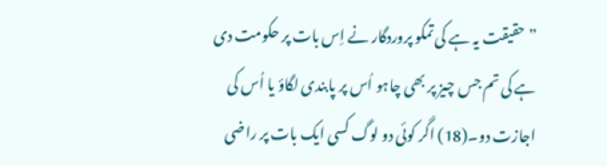”حقیقت یہ ہے کی تمکو پروردگار نے اِس بات پر حکومت دی ہے کی تم جس چیز پر بھی چاہو اُس پر پابندی لگاؤ یا اُس کی اجازت دو۔(18) اگر کوئی دو لوگ کسی ایک بات پر راضی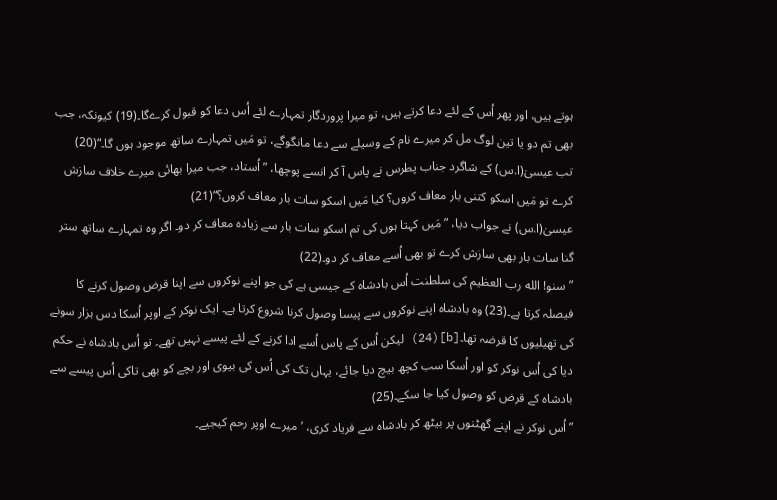ہوتے ہیں، اور پھر اُس کے لئے دعا کرتے ہیں، تو میرا پروردگار تمہارے لئے اُس دعا کو قبول کرےگا۔(19) کیونکہ، جب بھی تم دو یا تین لوگ مل کر میرے نام کے وسیلے سے دعا مانگوگے، تو مَیں تمہارے ساتھ موجود ہوں گا۔“(20)
تب عیسیٰ(ا.س) کے شاگرد جناب پطرس نے پاس آ کر انسے پوچھا، ”اُستاد، جب میرا بھائی میرے خلاف سازش کرے تو مَیں اسکو کتنی بار معاف کروں؟ کیا مَیں اسکو سات بار معاف کروں؟“(21)
عیسیٰ(ا.س) نے جواب دیا، ”مَیں کہتا ہوں کی تم اسکو سات بار سے زیادہ معاف کر دو۔ اگر وہ تمہارے ساتھ ستر گنا سات بار بھی سازش کرے تو بھی اُسے معاف کر دو۔(22)
”سنو! الله رب العظیم کی سلطنت اُس بادشاہ کے جیسی ہے کی جو اپنے نوکروں سے اپنا قرض وصول کرنے کا فیصلہ کرتا ہے۔(23) وہ بادشاہ اپنے نوکروں سے پیسا وصول کرنا شروع کرتا ہے۔ ایک نوکر کے اوپر اُسکا دس ہزار سونے کی تھیلیوں کا قرضہ تھا۔[b](24) لیکن اُس کے پاس اُسے ادا کرنے کے لئے پیسے نہیں تھے۔ تو اُس بادشاہ نے حکم دیا کی اُس نوکر کو اور اُسکا سب کچھ بیچ دیا جائے، یہاں تک کی اُس کی بیوی اور بچے کو بھی تاکی اُس پیسے سے بادشاہ کے قرض کو وصول کیا جا سکے۔(25)
”اُس نوکر نے اپنے گھٹنوں پر بیٹھ کر بادشاہ سے فریاد کری، ’میرے اوپر رحم کیجیے۔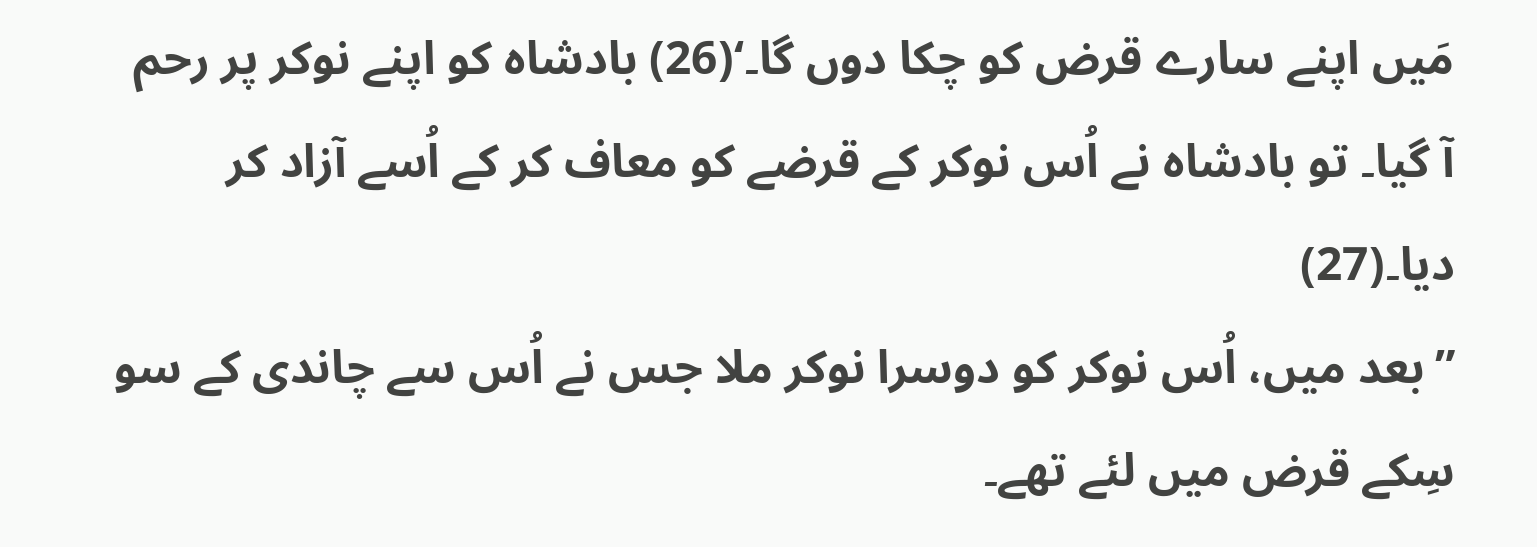مَیں اپنے سارے قرض کو چکا دوں گا۔‘(26) بادشاہ کو اپنے نوکر پر رحم آ گیا۔ تو بادشاہ نے اُس نوکر کے قرضے کو معاف کر کے اُسے آزاد کر دیا۔(27)
”بعد میں، اُس نوکر کو دوسرا نوکر ملا جس نے اُس سے چاندی کے سو سِکے قرض میں لئے تھے۔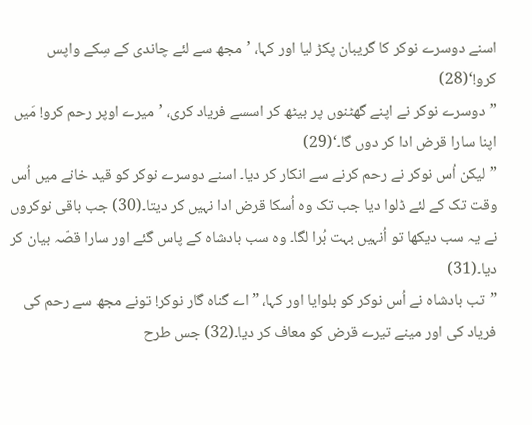اسنے دوسرے نوکر کا گریبان پکڑ لیا اور کہا، ’مجھ سے لئے چاندی کے سِکے واپس کرو!‘(28)
”دوسرے نوکر نے اپنے گھٹنوں پر بیٹھ کر اسسے فریاد کری، ’میرے اوپر رحم کرو! مَیں اپنا سارا قرض ادا کر دوں گا۔‘(29)
”لیکن اُس نوکر نے رحم کرنے سے انکار کر دیا۔ اسنے دوسرے نوکر کو قید خانے میں اُس وقت تک کے لئے ڈلوا دیا جب تک وہ اُسکا قرض ادا نہیں کر دیتا۔(30) جب باقی نوکروں نے یہ سب دیکھا تو اُنہیں بہت بُرا لگا۔ وہ سب بادشاہ کے پاس گئے اور سارا قصّہ بیان کر دیا۔(31)
”تب بادشاہ نے اُس نوکر کو بلوایا اور کہا، ”اے گناہ گار نوکر! تونے مجھ سے رحم کی فریاد کی اور مینے تیرے قرض کو معاف کر دیا۔(32) جس طرح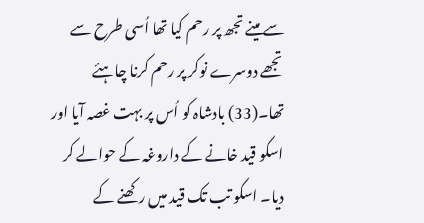سے مینے تجھ پر رحم کیا تھا اُسی طرح سے تجھے دوسرے نوکر پر رحم کرنا چاہئے تھا۔(33) بادشاہ کو اُس پر بہت غصہ آیا اور اسکو قید خانے کے داروغہ کے حوالے کر دیا۔ اسکو تب تک قید میں رکھنے کے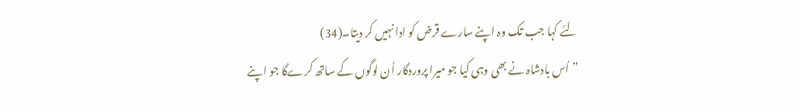لئے کہا جب تک وہ اپنے سارے قرض کو ادا نہیں کر دیتا۔(34)
”اُس بادشاہ نے بھی وہی کیا جو میرا پروردگار اُن لوگوں کے ساتھ کرےگا جو اپنے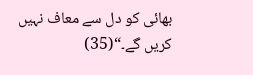بھائی کو دل سے معاف نہیں کریں گے۔“(35)